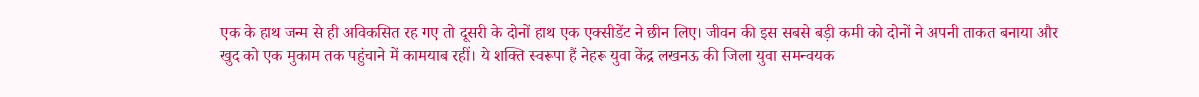एक के हाथ जन्म से ही अविकसित रह गए तो दूसरी के दोनों हाथ एक एक्सीडेंट ने छीन लिए। जीवन की इस सबसे बड़ी कमी को दोनों ने अपनी ताकत बनाया और खुद को एक मुकाम तक पहुंचाने में कामयाब रहीं। ये शक्ति स्वरूपा हैं नेहरू युवा केंद्र लखनऊ की जिला युवा समन्वयक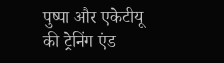पुष्पा और एकेटीयू की ट्रेनिंग एंड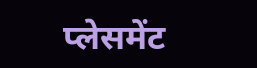प्लेसमेंट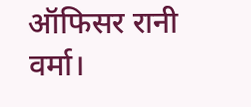ऑफिसर रानी वर्मा।